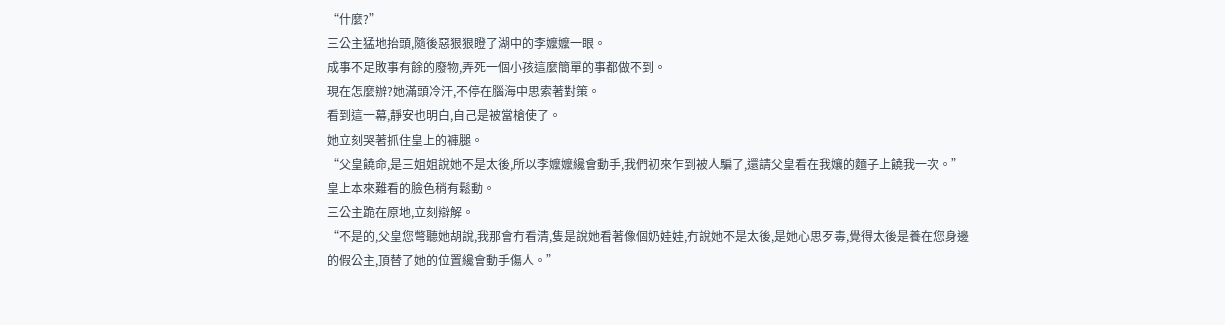“什麼?”
三公主猛地抬頭,隨後惡狠狠瞪了湖中的李嬤嬤一眼。
成事不足敗事有餘的廢物,弄死一個小孩這麼簡單的事都做不到。
現在怎麼辦?她滿頭冷汗,不停在腦海中思索著對策。
看到這一幕,靜安也明白,自己是被當槍使了。
她立刻哭著抓住皇上的褲腿。
“父皇饒命,是三姐姐說她不是太後,所以李嬤嬤纔會動手,我們初來乍到被人騙了,還請父皇看在我孃的麵子上饒我一次。”
皇上本來難看的臉色稍有鬆動。
三公主跪在原地,立刻辯解。
“不是的,父皇您彆聽她胡說,我那會冇看清,隻是說她看著像個奶娃娃,冇說她不是太後,是她心思歹毒,覺得太後是養在您身邊的假公主,頂替了她的位置纔會動手傷人。”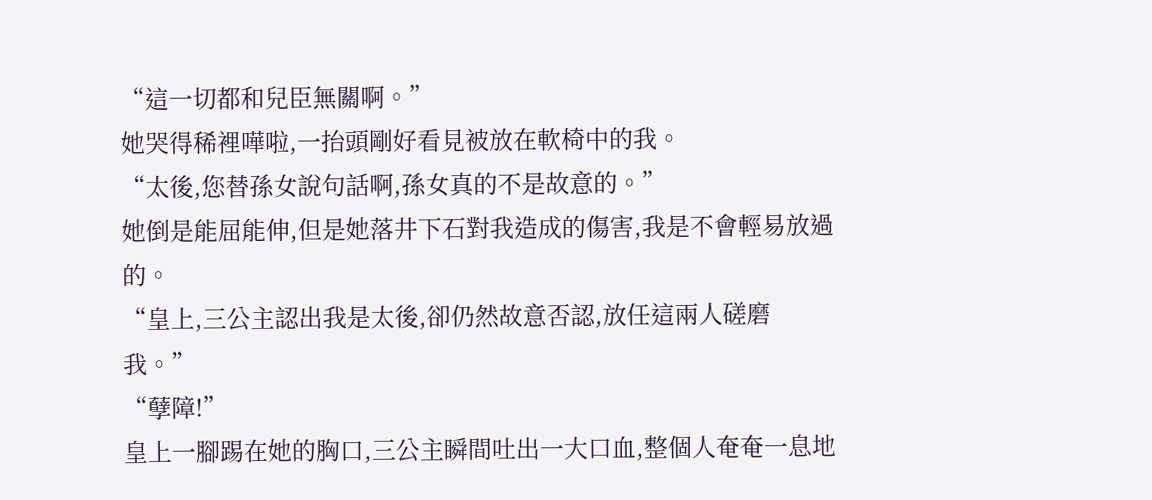“這一切都和兒臣無關啊。”
她哭得稀裡嘩啦,一抬頭剛好看見被放在軟椅中的我。
“太後,您替孫女說句話啊,孫女真的不是故意的。”
她倒是能屈能伸,但是她落井下石對我造成的傷害,我是不會輕易放過的。
“皇上,三公主認出我是太後,卻仍然故意否認,放任這兩人磋磨我。”
“孽障!”
皇上一腳踢在她的胸口,三公主瞬間吐出一大口血,整個人奄奄一息地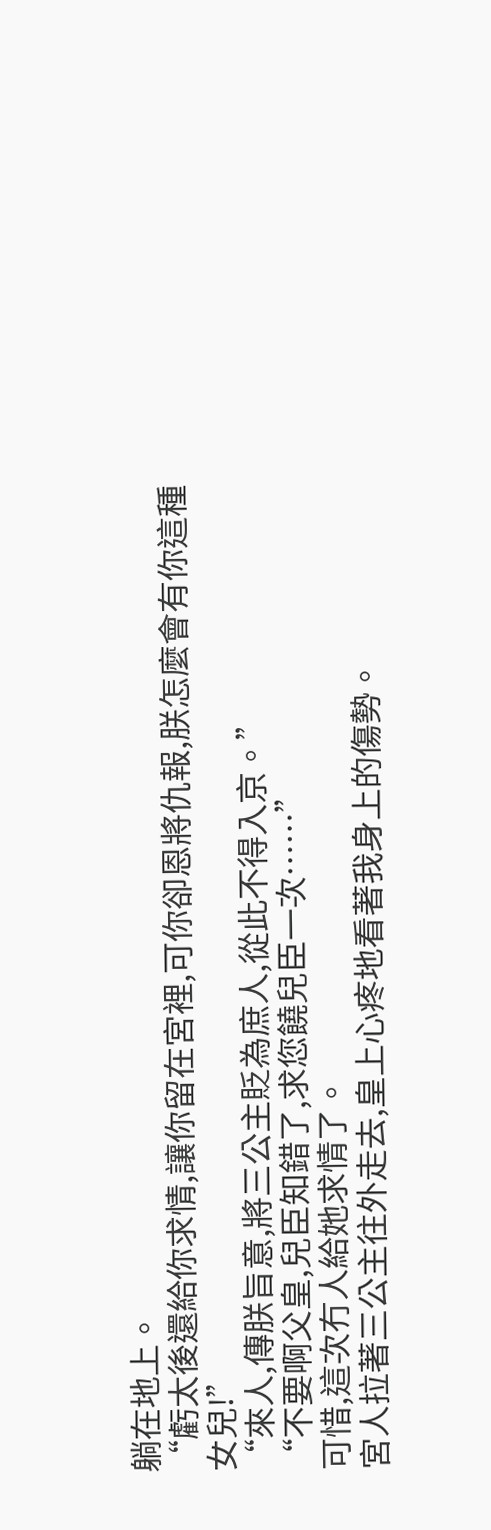躺在地上。
“虧太後還給你求情,讓你留在宮裡,可你卻恩將仇報,朕怎麼會有你這種女兒!”
“來人,傳朕旨意,將三公主貶為庶人,從此不得入京。”
“不要啊父皇,兒臣知錯了,求您饒兒臣一次……”
可惜,這次冇人給她求情了。
宮人拉著三公主往外走去,皇上心疼地看著我身上的傷勢。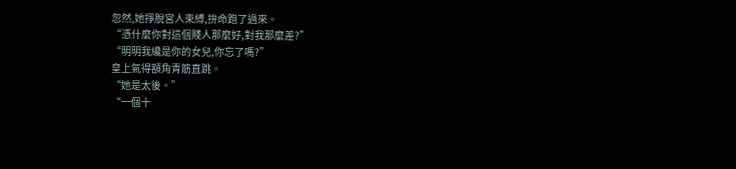忽然,她掙脫宮人束縛,拚命跑了過來。
“憑什麼你對這個賤人那麼好,對我那麼差?”
“明明我纔是你的女兒,你忘了嗎?”
皇上氣得額角青筋直跳。
“她是太後。”
“一個十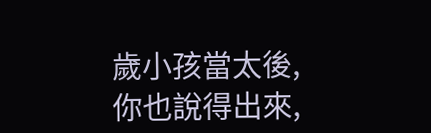歲小孩當太後,你也說得出來,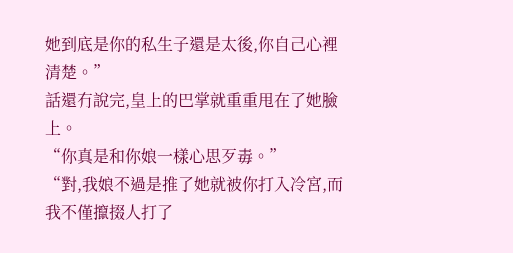她到底是你的私生子還是太後,你自己心裡清楚。”
話還冇說完,皇上的巴掌就重重甩在了她臉上。
“你真是和你娘一樣心思歹毒。”
“對,我娘不過是推了她就被你打入冷宮,而我不僅攛掇人打了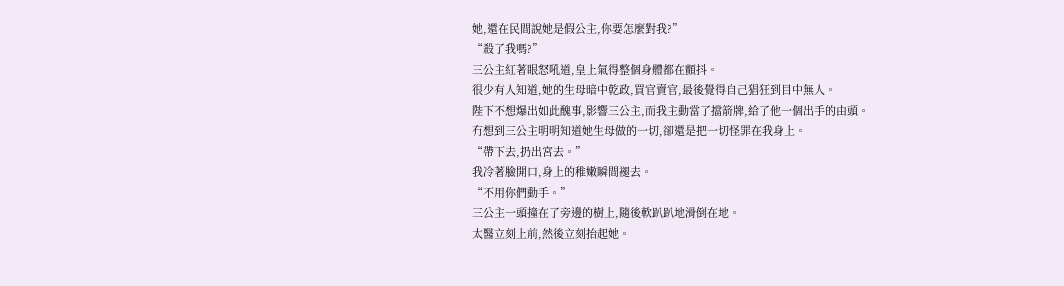她,還在民間說她是假公主,你要怎麼對我?”
“殺了我嗎?”
三公主紅著眼怒吼道,皇上氣得整個身體都在顫抖。
很少有人知道,她的生母暗中乾政,買官賣官,最後覺得自己猖狂到目中無人。
陛下不想爆出如此醜事,影響三公主,而我主動當了擋箭牌,給了他一個出手的由頭。
冇想到三公主明明知道她生母做的一切,卻還是把一切怪罪在我身上。
“帶下去,扔出宮去。”
我冷著臉開口,身上的稚嫩瞬間褪去。
“不用你們動手。”
三公主一頭撞在了旁邊的樹上,隨後軟趴趴地滑倒在地。
太醫立刻上前,然後立刻抬起她。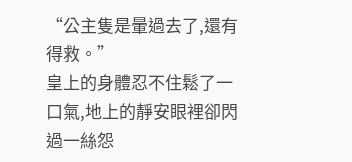“公主隻是暈過去了,還有得救。”
皇上的身體忍不住鬆了一口氣,地上的靜安眼裡卻閃過一絲怨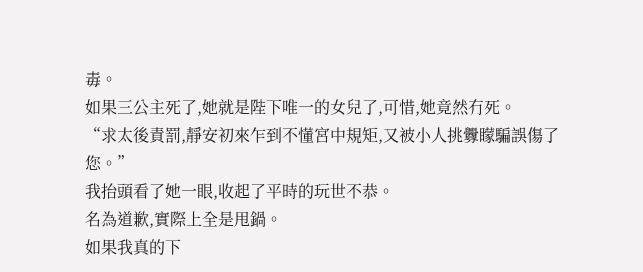毒。
如果三公主死了,她就是陛下唯一的女兒了,可惜,她竟然冇死。
“求太後責罰,靜安初來乍到不懂宮中規矩,又被小人挑釁矇騙誤傷了您。”
我抬頭看了她一眼,收起了平時的玩世不恭。
名為道歉,實際上全是甩鍋。
如果我真的下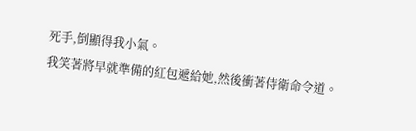死手,倒顯得我小氣。
我笑著將早就準備的紅包遞給她,然後衝著侍衛命令道。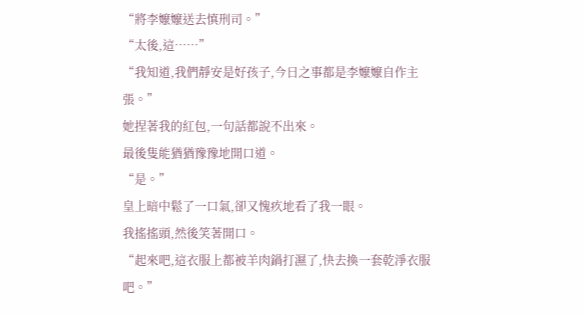“將李嬤嬤送去慎刑司。”
“太後,這……”
“我知道,我們靜安是好孩子,今日之事都是李嬤嬤自作主張。”
她捏著我的紅包,一句話都說不出來。
最後隻能猶猶豫豫地開口道。
“是。”
皇上暗中鬆了一口氣,卻又愧疚地看了我一眼。
我搖搖頭,然後笑著開口。
“起來吧,這衣服上都被羊肉鍋打濕了,快去換一套乾淨衣服吧。”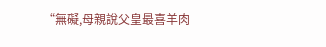“無礙,母親說父皇最喜羊肉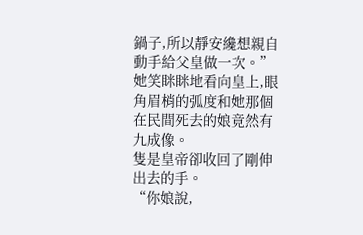鍋子,所以靜安纔想親自動手給父皇做一次。”
她笑眯眯地看向皇上,眼角眉梢的弧度和她那個在民間死去的娘竟然有九成像。
隻是皇帝卻收回了剛伸出去的手。
“你娘說,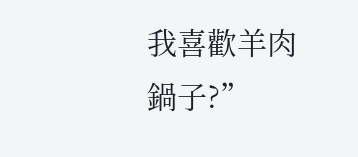我喜歡羊肉鍋子?”